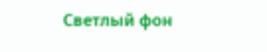Светлый фон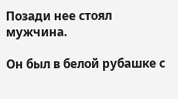Позади нее стоял мужчина.

Он был в белой рубашке с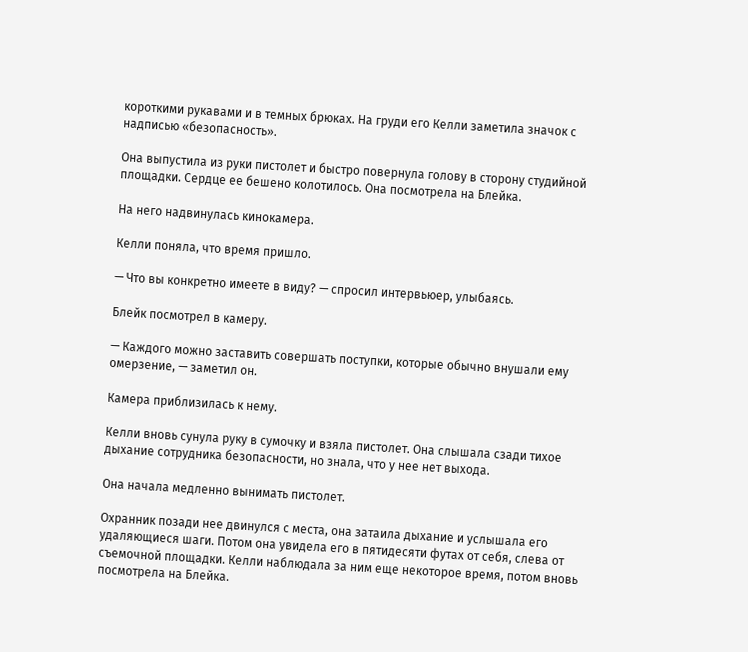короткими рукавами и в темных брюках. На груди его Келли заметила значок с надписью «безопасность».

Она выпустила из руки пистолет и быстро повернула голову в сторону студийной площадки. Сердце ее бешено колотилось. Она посмотрела на Блейка.

На него надвинулась кинокамера.

Келли поняла, что время пришло.

— Что вы конкретно имеете в виду? — спросил интервьюер, улыбаясь.

Блейк посмотрел в камеру.

— Каждого можно заставить совершать поступки, которые обычно внушали ему омерзение, — заметил он.

Камера приблизилась к нему.

Келли вновь сунула руку в сумочку и взяла пистолет. Она слышала сзади тихое дыхание сотрудника безопасности, но знала, что у нее нет выхода.

Она начала медленно вынимать пистолет.

Охранник позади нее двинулся с места, она затаила дыхание и услышала его удаляющиеся шаги. Потом она увидела его в пятидесяти футах от себя, слева от съемочной площадки. Келли наблюдала за ним еще некоторое время, потом вновь посмотрела на Блейка.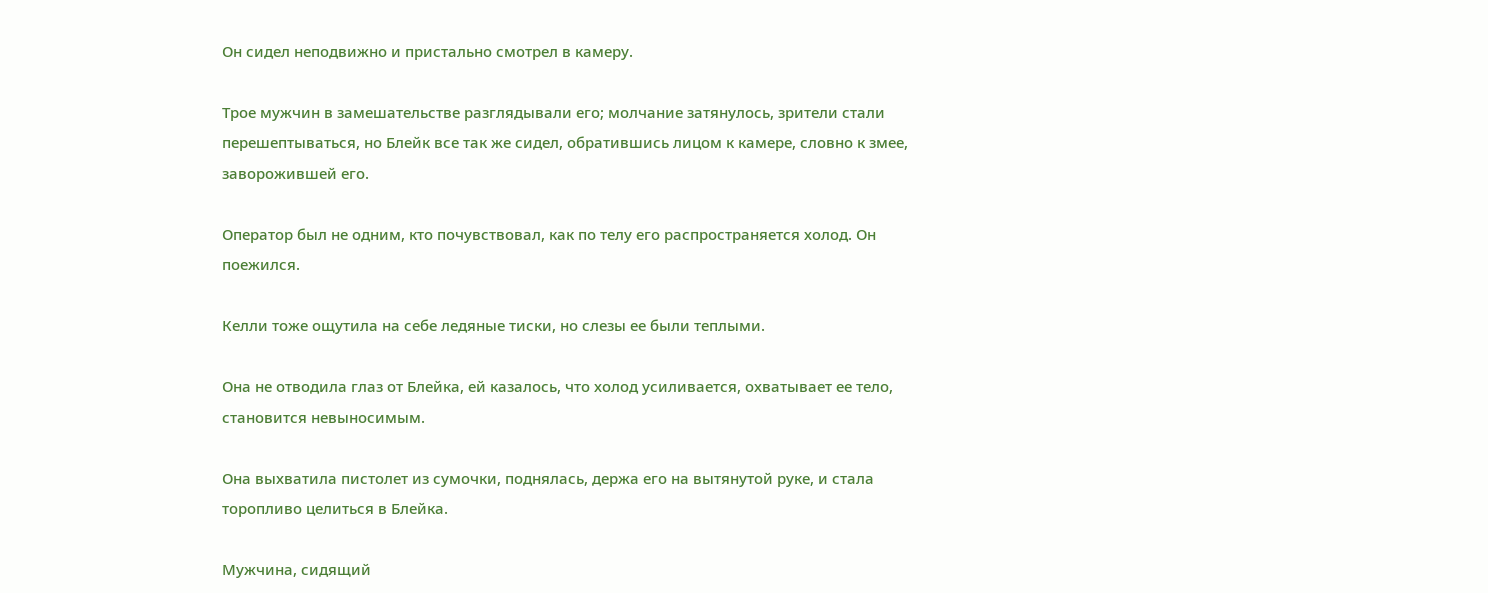Он сидел неподвижно и пристально смотрел в камеру.

Трое мужчин в замешательстве разглядывали его; молчание затянулось, зрители стали перешептываться, но Блейк все так же сидел, обратившись лицом к камере, словно к змее, заворожившей его.

Оператор был не одним, кто почувствовал, как по телу его распространяется холод. Он поежился.

Келли тоже ощутила на себе ледяные тиски, но слезы ее были теплыми.

Она не отводила глаз от Блейка, ей казалось, что холод усиливается, охватывает ее тело, становится невыносимым.

Она выхватила пистолет из сумочки, поднялась, держа его на вытянутой руке, и стала торопливо целиться в Блейка.

Мужчина, сидящий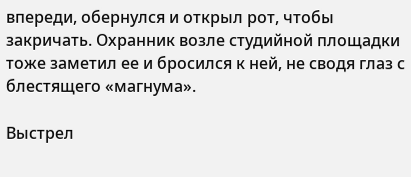впереди, обернулся и открыл рот, чтобы закричать. Охранник возле студийной площадки тоже заметил ее и бросился к ней, не сводя глаз с блестящего «магнума».

Выстрел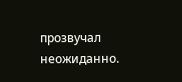прозвучал неожиданно.